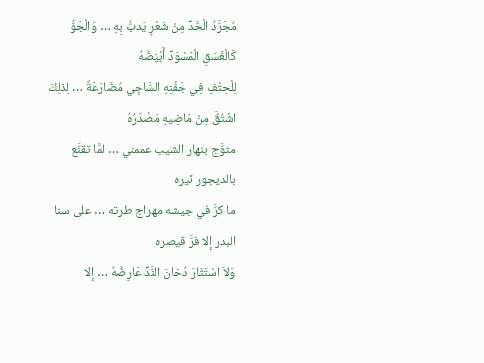مُجَرَّدُ الْخَدِّ مِنْ شَعْرٍ يَدبُّ بِهِ … وَالْجَوُّ كَالْغَسَقِ الْمُسْوَدِّ أَبْيَضُهُ
لِلْحِتْفِ فِي جَفْنِهِ السَّاجِي مُضَارَعَةٌ … لِذلِكَ اشْتُقَّ مِنْ مَاضِيهِ مَصْدَرُهُ
متوَّج بنهار الشيب عممني … لمَّا تقنَّع بالديجور نّيره
ما كرَّ في جيشه مهراج طرته … على سنا البدر إلا فرَّ قيصره
وَلاَ اسْتَثَارَ دُخانَ النَّدِّ عَارِضُهُ … إلا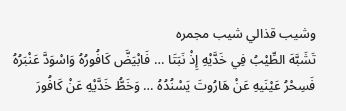وشيب قذالي شيب مجمره
تَشَبَّهَ الطِّيْبُ فِي خَدَّيْهِ إِذْ نَبَتَا … فَابْيَضَّ كَافُورُهُ وَاسْوَدَّ عَنْبَرُهُ
فَسِحْرُ عَيْنَيهِ عَنْ هَارُوتَ يَسْنُدُهُ … وَخَطُّ خَدَّيْهِ عَنْ كَافُورَ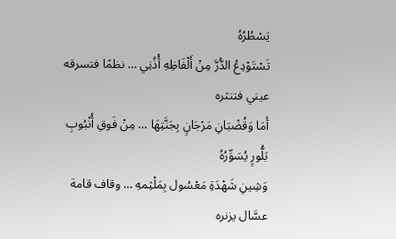يَسْطُرُهُ
تَسْتَوْدِعُ الدُّرَّ مِنْ أَلْفَاظِهِ أُذُنِي … نظمًا فتسرقه عيني فتنثره
أَمَا وَقُضْبَانِ مَرْجَانٍ بِجَنَّتِهَا … مِنْ فَوقِ أُنْبُوبِ بَلُّورٍ يُسَوِّرُهُ
وَشِينِ شَهْدَةِ مَعْسُول بِمَلْثِمهِ … وقاف قامة عسَّال يزنره